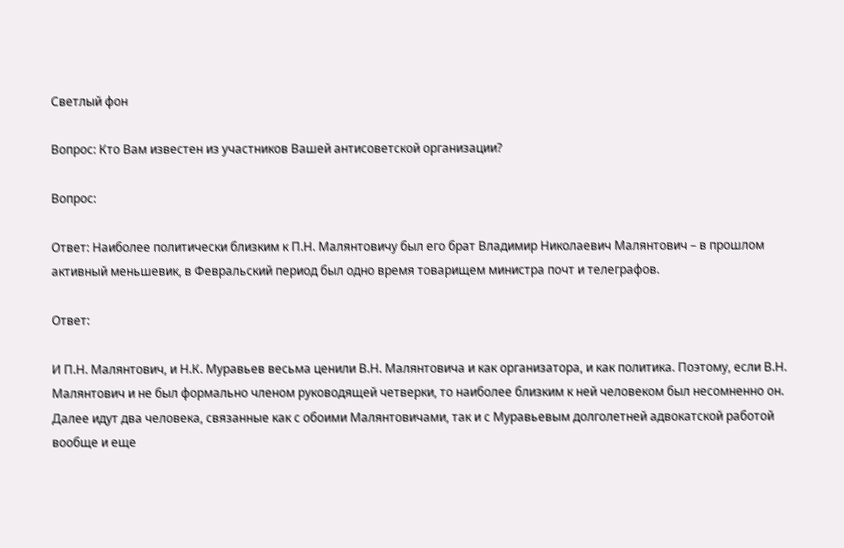Светлый фон

Вопрос: Кто Вам известен из участников Вашей антисоветской организации?

Вопрос:

Ответ: Наиболее политически близким к П.Н. Малянтовичу был его брат Владимир Николаевич Малянтович – в прошлом активный меньшевик, в Февральский период был одно время товарищем министра почт и телеграфов.

Ответ:

И П.Н. Малянтович, и Н.К. Муравьев весьма ценили В.Н. Малянтовича и как организатора, и как политика. Поэтому, если В.Н. Малянтович и не был формально членом руководящей четверки, то наиболее близким к ней человеком был несомненно он. Далее идут два человека, связанные как с обоими Малянтовичами, так и с Муравьевым долголетней адвокатской работой вообще и еще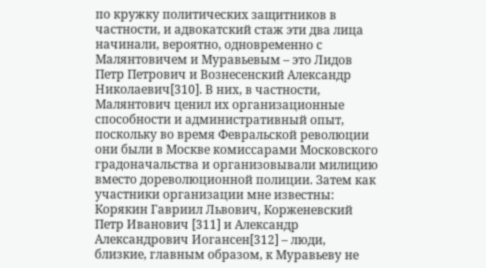по кружку политических защитников в частности, и адвокатский стаж эти два лица начинали, вероятно, одновременно с Малянтовичем и Муравьевым – это Лидов Петр Петрович и Вознесенский Александр Николаевич[310]. В них, в частности, Малянтович ценил их организационные способности и административный опыт, поскольку во время Февральской революции они были в Москве комиссарами Московского градоначальства и организовывали милицию вместо дореволюционной полиции. Затем как участники организации мне известны: Корякин Гавриил Львович, Корженевский Петр Иванович [311] и Александр Александрович Иогансен[312] – люди, близкие, главным образом, к Муравьеву не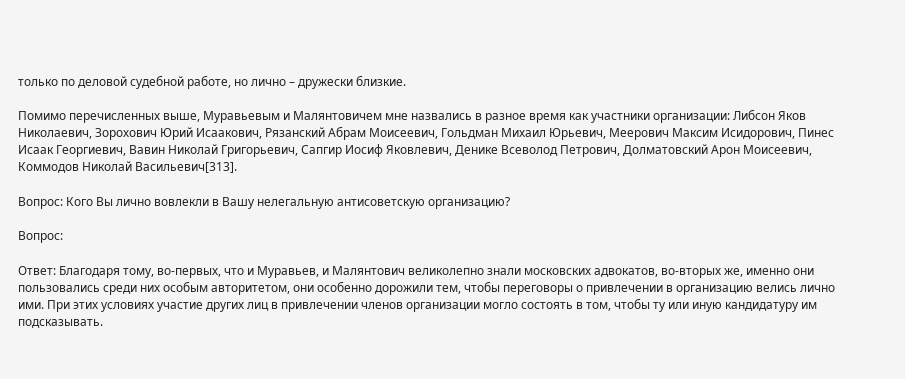только по деловой судебной работе, но лично – дружески близкие.

Помимо перечисленных выше, Муравьевым и Малянтовичем мне назвались в разное время как участники организации: Либсон Яков Николаевич, Зорохович Юрий Исаакович, Рязанский Абрам Моисеевич, Гольдман Михаил Юрьевич, Меерович Максим Исидорович, Пинес Исаак Георгиевич, Вавин Николай Григорьевич, Сапгир Иосиф Яковлевич, Денике Всеволод Петрович, Долматовский Арон Моисеевич, Коммодов Николай Васильевич[313].

Вопрос: Кого Вы лично вовлекли в Вашу нелегальную антисоветскую организацию?

Вопрос:

Ответ: Благодаря тому, во-первых, что и Муравьев, и Малянтович великолепно знали московских адвокатов, во-вторых же, именно они пользовались среди них особым авторитетом, они особенно дорожили тем, чтобы переговоры о привлечении в организацию велись лично ими. При этих условиях участие других лиц в привлечении членов организации могло состоять в том, чтобы ту или иную кандидатуру им подсказывать.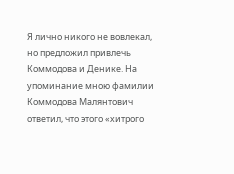Я лично никого не вовлекал, но предложил привлечь Коммодова и Денике. На упоминание мною фамилии Коммодова Малянтович ответил, что этого «хитрого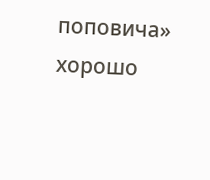поповича» хорошо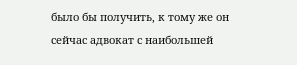было бы получить, к тому же он сейчас адвокат с наибольшей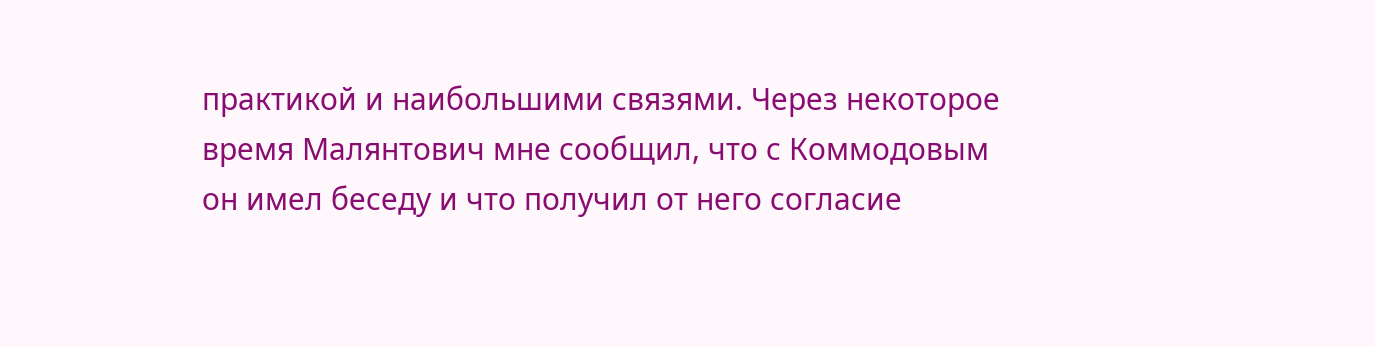практикой и наибольшими связями. Через некоторое время Малянтович мне сообщил, что с Коммодовым он имел беседу и что получил от него согласие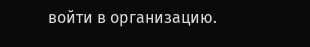войти в организацию.